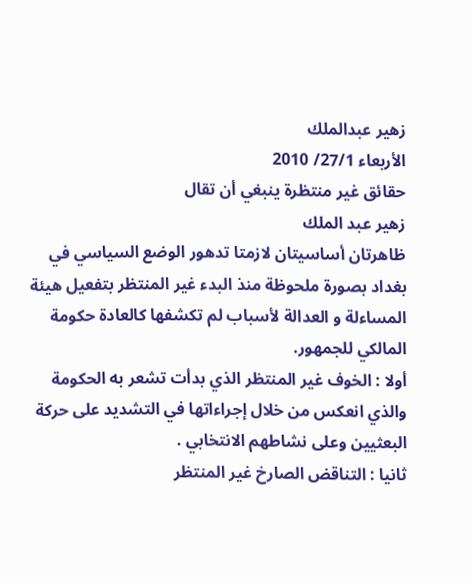زهير عبدالملك
الأربعاء 27/1/ 2010
حقائق غير منتظرة ينبغي أن تقال
زهير عبد الملك
ظاهرتان أساسيتان لازمتا تدهور الوضع السياسي في بغداد بصورة ملحوظة منذ البدء غير المنتظر بتفعيل هيئة المساءلة و العدالة لأسباب لم تكشفها كالعادة حكومة المالكي للجمهور.
أولا : الخوف غير المنتظر الذي بدأت تشعر به الحكومة والذي انعكس من خلال إجراءاتها في التشديد على حركة البعثيين وعلى نشاطهم الانتخابي .
ثانيا : التناقض الصارخ غير المنتظر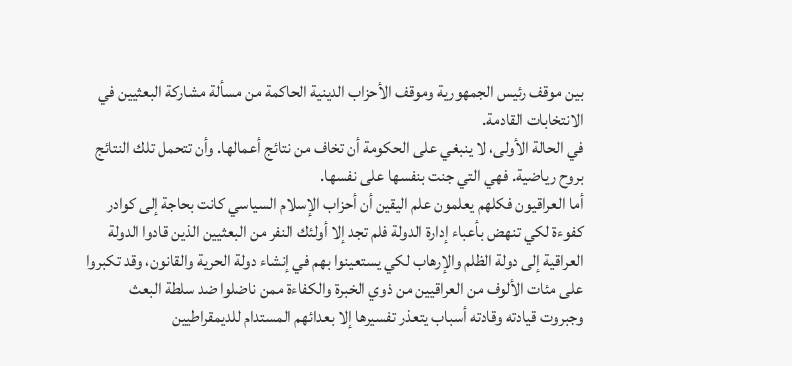بين موقف رئيس الجمهورية وموقف الأحزاب الدينية الحاكمة من مسألة مشاركة البعثيين في الانتخابات القادمة.
في الحالة الأولى، لا ينبغي على الحكومة أن تخاف من نتائج أعمالها. وأن تتحمل تلك النتائج بروح رياضية. فهي التي جنت بنفسها على نفسها.
أما العراقيون فكلهم يعلمون علم اليقين أن أحزاب الإسلام السياسي كانت بحاجة إلى كوادر كفوءة لكي تنهض بأعباء إدارة الدولة فلم تجد إلا أولئك النفر من البعثيين الذين قادوا الدولة العراقية إلى دولة الظلم والإرهاب لكي يستعينوا بهم في إنشاء دولة الحرية والقانون، وقد تكبروا على مئات الألوف من العراقيين من ذوي الخبرة والكفاءة ممن ناضلوا ضد سلطة البعث وجبروت قيادته وقادته أسباب يتعذر تفسيرها إلا بعدائهم المستدام للديمقراطيين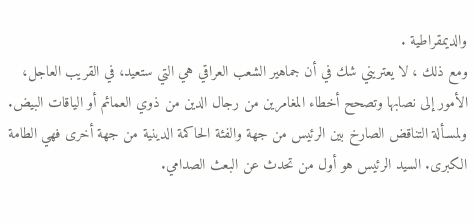والديمقراطية .
ومع ذلك ، لا يعتريني شك في أن جماهير الشعب العراقي هي التي ستعيد، في القريب العاجل، الأمور إلى نصابها وتصحح أخطاء المغامرين من رجال الدين من ذوي العمائم أو الياقات البيض.
ولمسـألة التناقض الصارخ بين الرئيس من جهة والفئة الحاكمة الدينية من جهة أخرى فهي الطامة الكبرى. السيد الرئيس هو أول من تحدث عن البعث الصدامي.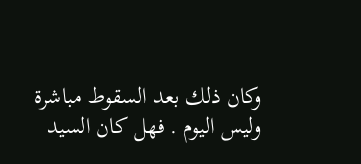وكان ذلك بعد السقوط مباشرة وليس اليوم . فهل كان السيد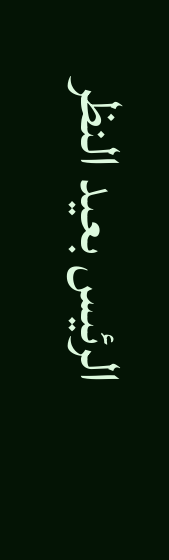الرئيس بعيد النظر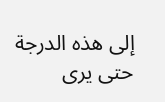إلى هذه الدرجة حتى يرى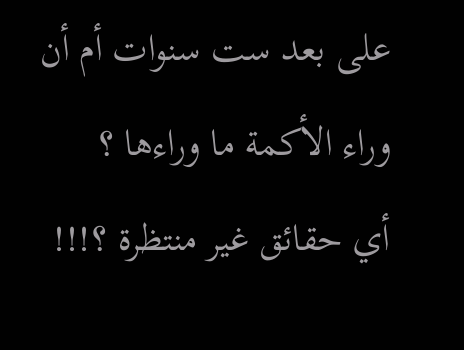على بعد ست سنوات أم أن وراء الأكمة ما وراءها ؟
أي حقائق غير منتظرة ؟!!!